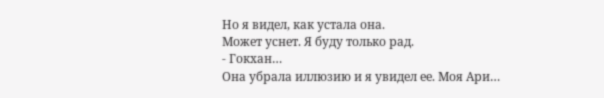Но я видел, как устала она.
Может уснет. Я буду только рад.
- Гокхан…
Она убрала иллюзию и я увидел ее. Моя Ари…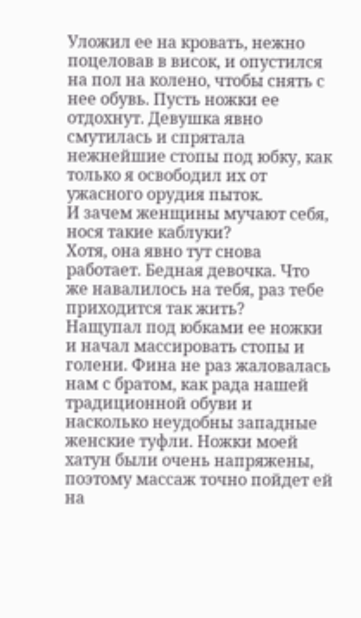Уложил ее на кровать, нежно поцеловав в висок, и опустился на пол на колено, чтобы снять с нее обувь. Пусть ножки ее отдохнут. Девушка явно смутилась и спрятала нежнейшие стопы под юбку, как только я освободил их от ужасного орудия пыток.
И зачем женщины мучают себя, нося такие каблуки?
Хотя, она явно тут снова работает. Бедная девочка. Что же навалилось на тебя, раз тебе приходится так жить?
Нащупал под юбками ее ножки и начал массировать стопы и голени. Фина не раз жаловалась нам с братом, как рада нашей традиционной обуви и насколько неудобны западные женские туфли. Ножки моей хатун были очень напряжены, поэтому массаж точно пойдет ей на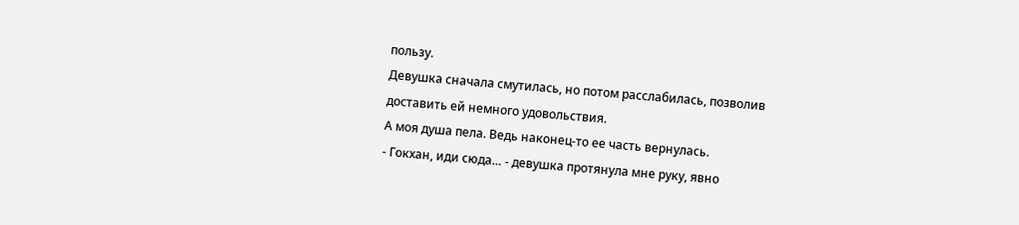пользу.
Девушка сначала смутилась, но потом расслабилась, позволив доставить ей немного удовольствия.
А моя душа пела. Ведь наконец-то ее часть вернулась.
- Гокхан, иди сюда… - девушка протянула мне руку, явно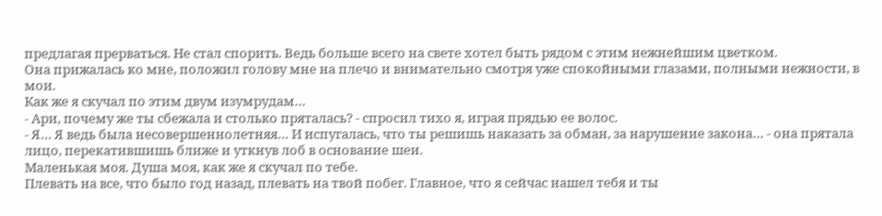предлагая прерваться. Не стал спорить. Ведь больше всего на свете хотел быть рядом с этим нежнейшим цветком.
Она прижалась ко мне, положил голову мне на плечо и внимательно смотря уже спокойными глазами, полными нежности, в мои.
Как же я скучал по этим двум изумрудам…
- Ари, почему же ты сбежала и столько пряталась? - спросил тихо я, играя прядью ее волос.
- Я… Я ведь была несовершеннолетняя… И испугалась, что ты решишь наказать за обман, за нарушение закона… - она прятала лицо, перекатившишь ближе и уткнув лоб в основание шеи.
Маленькая моя. Душа моя, как же я скучал по тебе.
Плевать на все, что было год назад, плевать на твой побег. Главное, что я сейчас нашел тебя и ты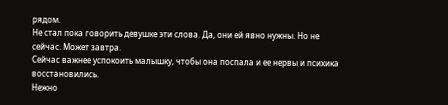рядом.
Не стал пока говорить девушке эти слова. Да, они ей явно нужны. Но не сейчас. Может завтра.
Сейчас важнее успокоить малышку, чтобы она поспала и ее нервы и психика восстановились.
Нежно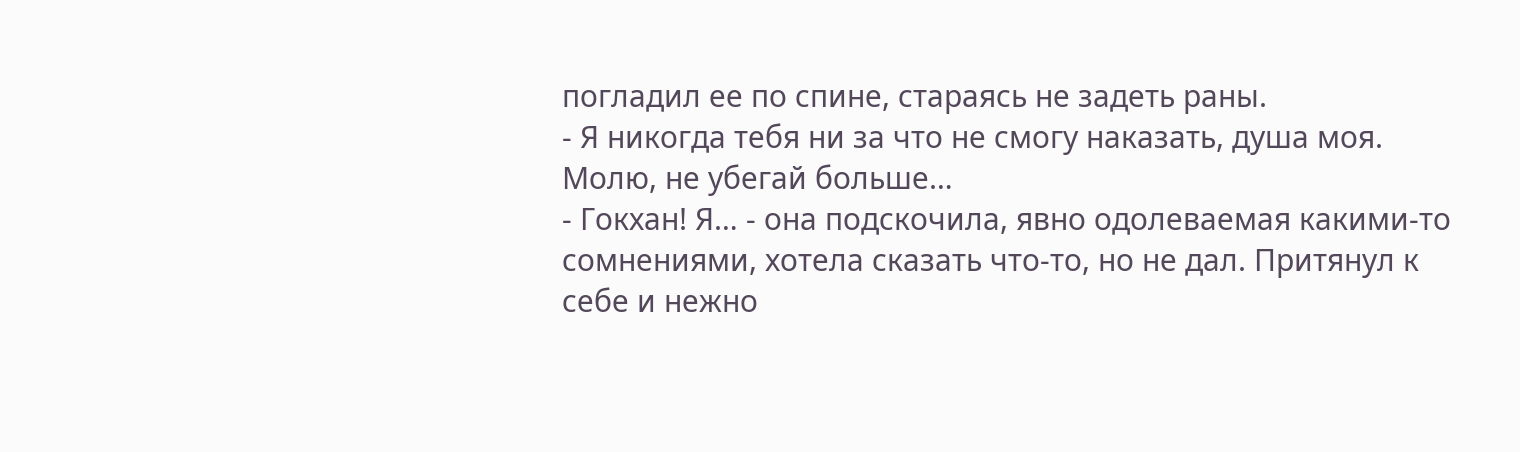погладил ее по спине, стараясь не задеть раны.
- Я никогда тебя ни за что не смогу наказать, душа моя. Молю, не убегай больше…
- Гокхан! Я… - она подскочила, явно одолеваемая какими-то сомнениями, хотела сказать что-то, но не дал. Притянул к себе и нежно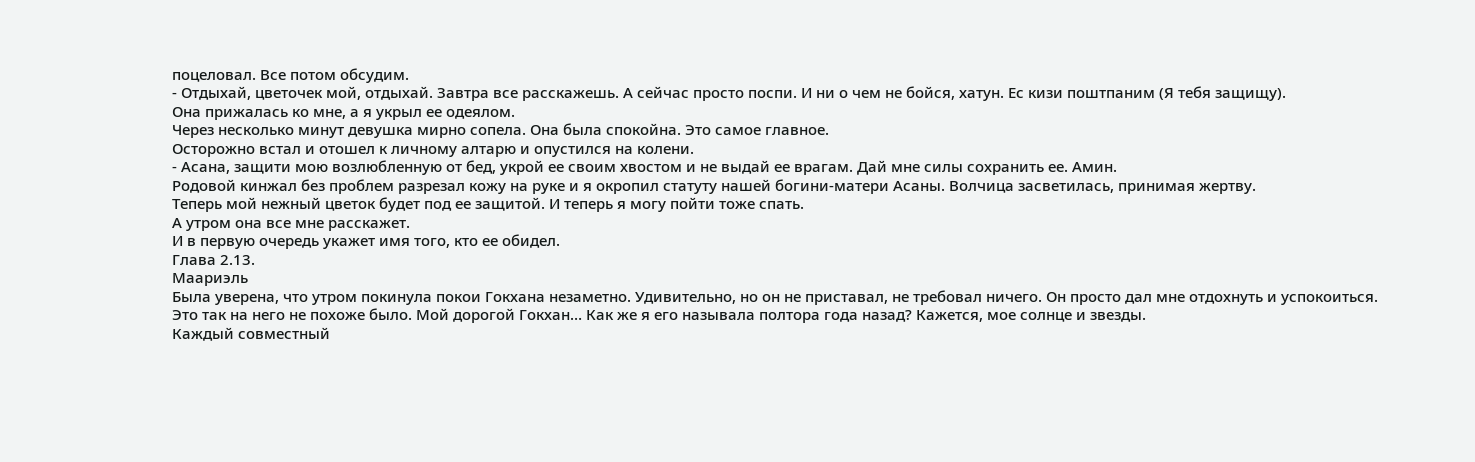поцеловал. Все потом обсудим.
- Отдыхай, цветочек мой, отдыхай. Завтра все расскажешь. А сейчас просто поспи. И ни о чем не бойся, хатун. Ес кизи поштпаним (Я тебя защищу).
Она прижалась ко мне, а я укрыл ее одеялом.
Через несколько минут девушка мирно сопела. Она была спокойна. Это самое главное.
Осторожно встал и отошел к личному алтарю и опустился на колени.
- Асана, защити мою возлюбленную от бед, укрой ее своим хвостом и не выдай ее врагам. Дай мне силы сохранить ее. Амин.
Родовой кинжал без проблем разрезал кожу на руке и я окропил статуту нашей богини-матери Асаны. Волчица засветилась, принимая жертву.
Теперь мой нежный цветок будет под ее защитой. И теперь я могу пойти тоже спать.
А утром она все мне расскажет.
И в первую очередь укажет имя того, кто ее обидел.
Глава 2.13.
Маариэль
Была уверена, что утром покинула покои Гокхана незаметно. Удивительно, но он не приставал, не требовал ничего. Он просто дал мне отдохнуть и успокоиться.
Это так на него не похоже было. Мой дорогой Гокхан… Как же я его называла полтора года назад? Кажется, мое солнце и звезды.
Каждый совместный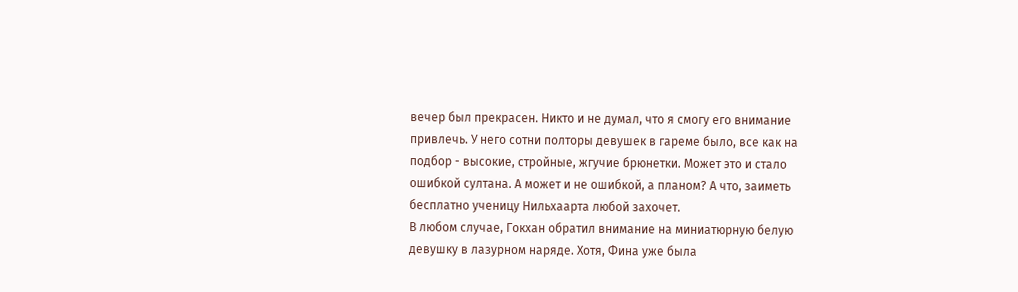вечер был прекрасен. Никто и не думал, что я смогу его внимание привлечь. У него сотни полторы девушек в гареме было, все как на подбор - высокие, стройные, жгучие брюнетки. Может это и стало ошибкой султана. А может и не ошибкой, а планом? А что, заиметь бесплатно ученицу Нильхаарта любой захочет.
В любом случае, Гокхан обратил внимание на миниатюрную белую девушку в лазурном наряде. Хотя, Фина уже была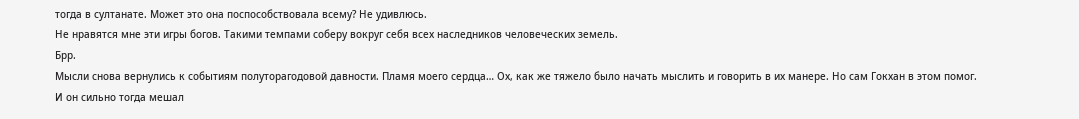тогда в султанате. Может это она поспособствовала всему? Не удивлюсь.
Не нравятся мне эти игры богов. Такими темпами соберу вокруг себя всех наследников человеческих земель.
Брр.
Мысли снова вернулись к событиям полуторагодовой давности. Пламя моего сердца… Ох, как же тяжело было начать мыслить и говорить в их манере. Но сам Гокхан в этом помог.
И он сильно тогда мешал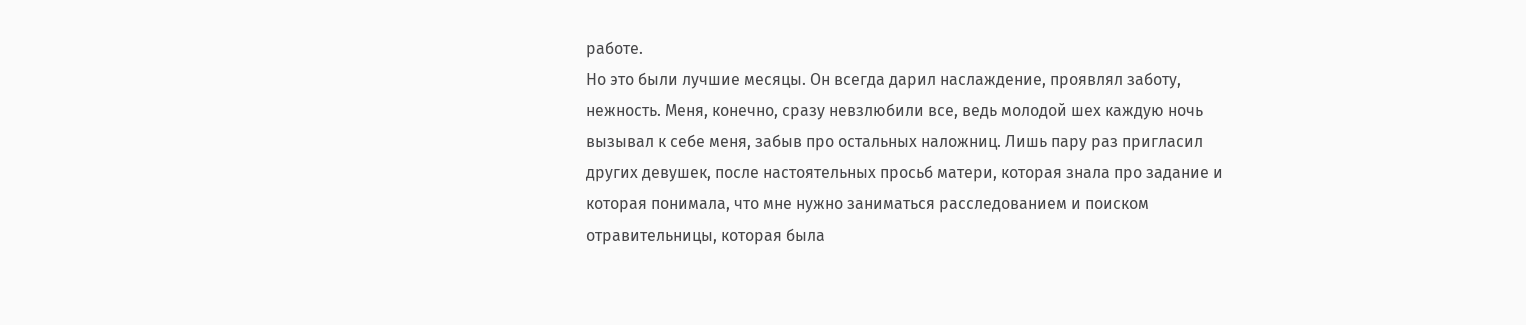работе.
Но это были лучшие месяцы. Он всегда дарил наслаждение, проявлял заботу, нежность. Меня, конечно, сразу невзлюбили все, ведь молодой шех каждую ночь вызывал к себе меня, забыв про остальных наложниц. Лишь пару раз пригласил других девушек, после настоятельных просьб матери, которая знала про задание и которая понимала, что мне нужно заниматься расследованием и поиском отравительницы, которая была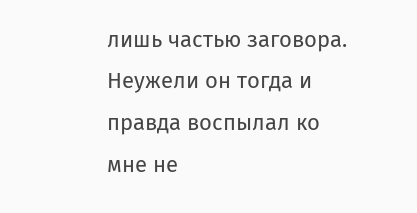лишь частью заговора. Неужели он тогда и правда воспылал ко мне не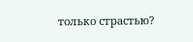только страстью?